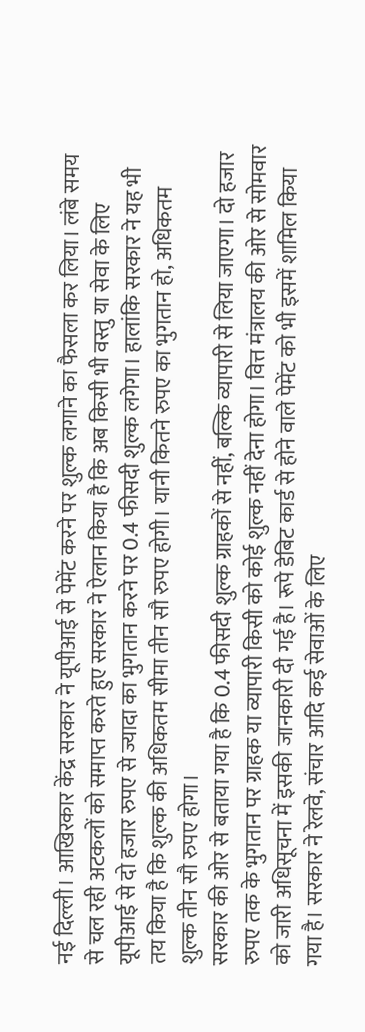नई दिल्ली। आखिरकार केंद्र सरकार ने यूपीआई से पेमेंट करने पर शुल्क लगाने का फैसला कर लिया। लंबे समय से चल रही अटकलों को समाप्त करते हुए सरकार ने ऐलान किया है कि अब किसी भी वस्तु या सेवा के लिए यूपीआई से दो हजार रुपए से ज्यादा का भुगतान करने पर 0.4 फीसदी शुल्क लगेगा। हालांकि सरकार ने यह भी तय किया है कि शुल्क की अधिकतम सीमा तीन सौ रुपए होगी। यानी कितने रुपए का भुगतान हो, अधिकतम शुल्क तीन सौ रुपए होगा।
सरकार की ओर से बताया गया है कि 0.4 फीसदी शुल्क ग्राहकों से नहीं, बल्कि व्यापारी से लिया जाएगा। दो हजार रुपए तक के भुगतान पर ग्राहक या व्यापारी किसी को कोई शुल्क नहीं देना होगा। वित्त मंत्रालय की ओर से सोमवार को जारी अधिसूचना में इसकी जानकारी दी गई है। रूपे डेबिट कार्ड से होने वाले पेमेंट को भी इसमें शामिल किया गया है। सरकार ने रेलवे, संचार आदि कई सेवाओं के लिए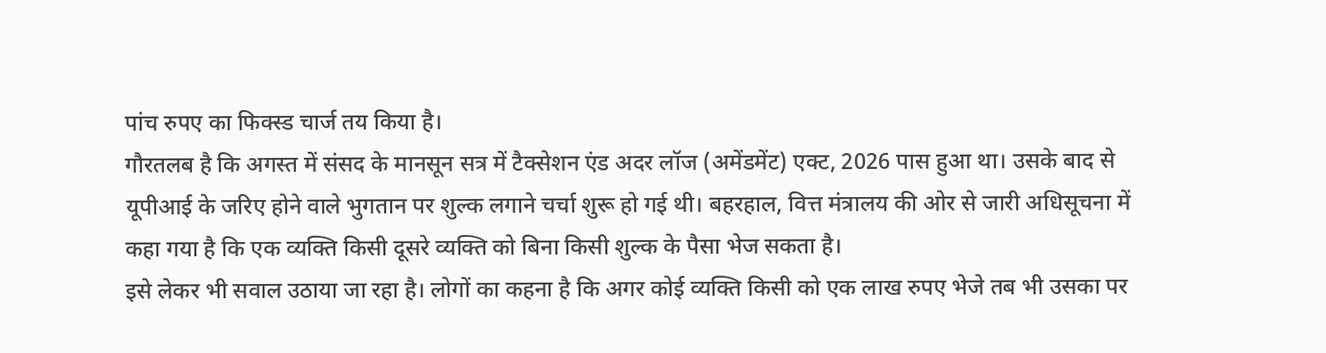पांच रुपए का फिक्स्ड चार्ज तय किया है।
गौरतलब है कि अगस्त में संसद के मानसून सत्र में टैक्सेशन एंड अदर लॉज (अमेंडमेंट) एक्ट, 2026 पास हुआ था। उसके बाद से यूपीआई के जरिए होने वाले भुगतान पर शुल्क लगाने चर्चा शुरू हो गई थी। बहरहाल, वित्त मंत्रालय की ओर से जारी अधिसूचना में कहा गया है कि एक व्यक्ति किसी दूसरे व्यक्ति को बिना किसी शुल्क के पैसा भेज सकता है।
इसे लेकर भी सवाल उठाया जा रहा है। लोगों का कहना है कि अगर कोई व्यक्ति किसी को एक लाख रुपए भेजे तब भी उसका पर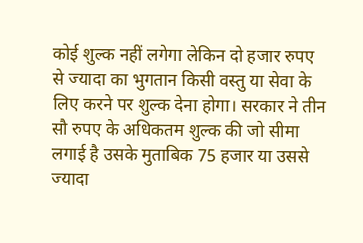कोई शुल्क नहीं लगेगा लेकिन दो हजार रुपए से ज्यादा का भुगतान किसी वस्तु या सेवा के लिए करने पर शुल्क देना होगा। सरकार ने तीन सौ रुपए के अधिकतम शुल्क की जो सीमा लगाई है उसके मुताबिक 75 हजार या उससे ज्यादा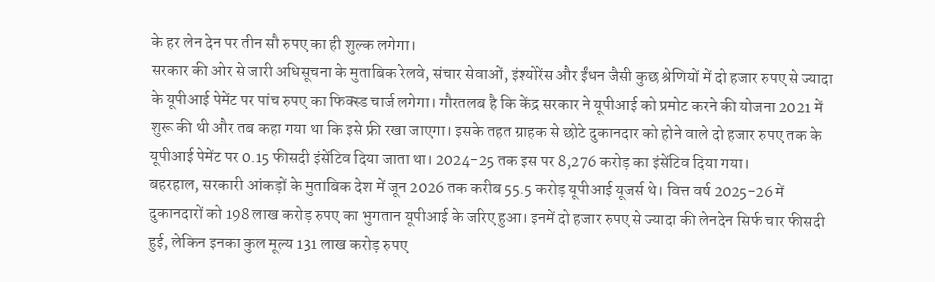के हर लेन देन पर तीन सौ रुपए का ही शुल्क लगेगा।
सरकार की ओर से जारी अधिसूचना के मुताबिक रेलवे, संचार सेवाओं, इंश्योरेंस और ईंधन जैसी कुछ श्रेणियों में दो हजार रुपए से ज्यादा के यूपीआई पेमेंट पर पांच रुपए का फिक्स्ड चार्ज लगेगा। गौरतलब है कि केंद्र सरकार ने यूपीआई को प्रमोट करने की योजना 2021 में शुरू की थी और तब कहा गया था कि इसे फ्री रखा जाएगा। इसके तहत ग्राहक से छोटे दुकानदार को होने वाले दो हजार रुपए तक के यूपीआई पेमेंट पर 0.15 फीसदी इंसेंटिव दिया जाता था। 2024-25 तक इस पर 8,276 करोड़ का इंसेंटिव दिया गया।
बहरहाल, सरकारी आंकड़ों के मुताबिक देश में जून 2026 तक करीब 55.5 करोड़ यूपीआई यूजर्स थे। वित्त वर्ष 2025-26 में दुकानदारों को 198 लाख करोड़ रुपए का भुगतान यूपीआई के जरिए हुआ। इनमें दो हजार रुपए से ज्यादा की लेनदेन सिर्फ चार फीसदी हुई, लेकिन इनका कुल मूल्य 131 लाख करोड़ रुपए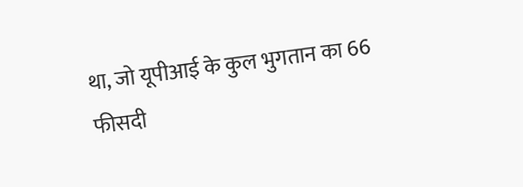था, जो यूपीआई के कुल भुगतान का 66 फीसदी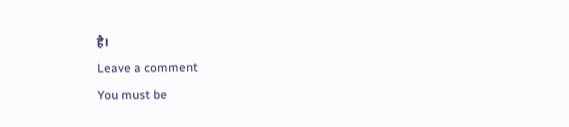है।
Leave a comment
You must be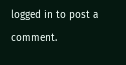logged in to post a comment.